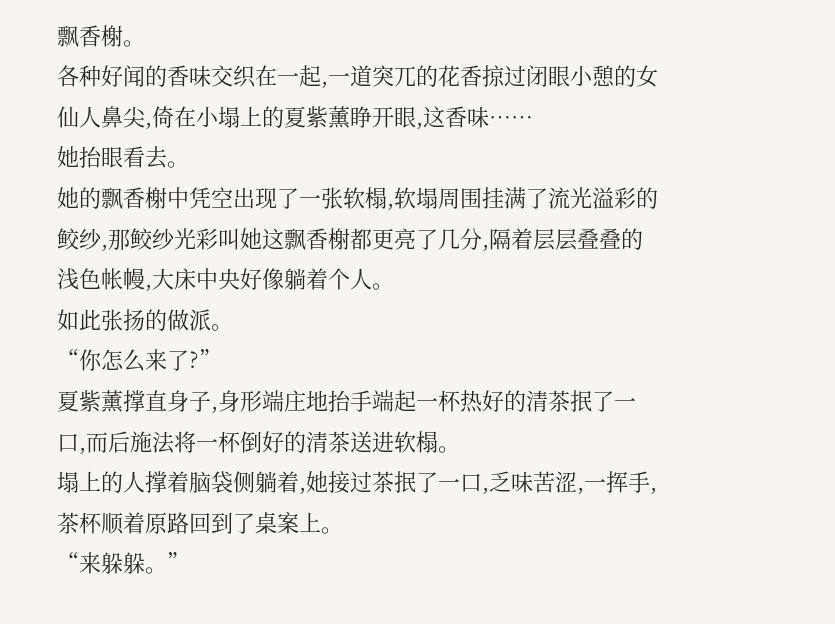飘香榭。
各种好闻的香味交织在一起,一道突兀的花香掠过闭眼小憩的女仙人鼻尖,倚在小塌上的夏紫薰睁开眼,这香味……
她抬眼看去。
她的飘香榭中凭空出现了一张软榻,软塌周围挂满了流光溢彩的鲛纱,那鲛纱光彩叫她这飘香榭都更亮了几分,隔着层层叠叠的浅色帐幔,大床中央好像躺着个人。
如此张扬的做派。
“你怎么来了?”
夏紫薰撑直身子,身形端庄地抬手端起一杯热好的清茶抿了一口,而后施法将一杯倒好的清茶送进软榻。
塌上的人撑着脑袋侧躺着,她接过茶抿了一口,乏味苦涩,一挥手,茶杯顺着原路回到了桌案上。
“来躲躲。”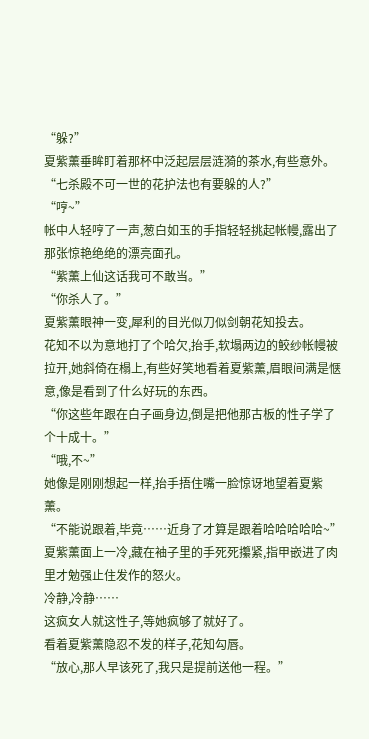“躲?”
夏紫薰垂眸盯着那杯中泛起层层涟漪的茶水,有些意外。
“七杀殿不可一世的花护法也有要躲的人?”
“哼~”
帐中人轻哼了一声,葱白如玉的手指轻轻挑起帐幔,露出了那张惊艳绝绝的漂亮面孔。
“紫薰上仙这话我可不敢当。”
“你杀人了。”
夏紫薰眼神一变,犀利的目光似刀似剑朝花知投去。
花知不以为意地打了个哈欠,抬手,软塌两边的鲛纱帐幔被拉开,她斜倚在榻上,有些好笑地看着夏紫薰,眉眼间满是惬意,像是看到了什么好玩的东西。
“你这些年跟在白子画身边,倒是把他那古板的性子学了个十成十。”
“哦,不~”
她像是刚刚想起一样,抬手捂住嘴一脸惊讶地望着夏紫薰。
“不能说跟着,毕竟……近身了才算是跟着哈哈哈哈哈~”
夏紫薰面上一冷,藏在袖子里的手死死攥紧,指甲嵌进了肉里才勉强止住发作的怒火。
冷静,冷静……
这疯女人就这性子,等她疯够了就好了。
看着夏紫薰隐忍不发的样子,花知勾唇。
“放心,那人早该死了,我只是提前送他一程。”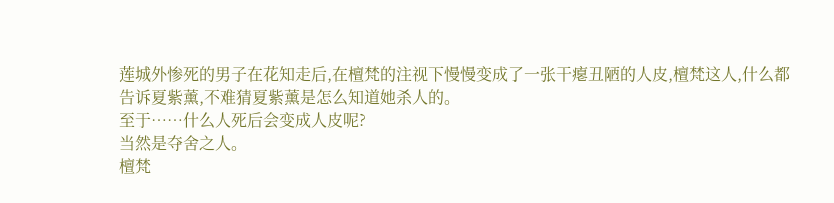莲城外惨死的男子在花知走后,在檀梵的注视下慢慢变成了一张干瘪丑陋的人皮,檀梵这人,什么都告诉夏紫薰,不难猜夏紫薰是怎么知道她杀人的。
至于……什么人死后会变成人皮呢?
当然是夺舍之人。
檀梵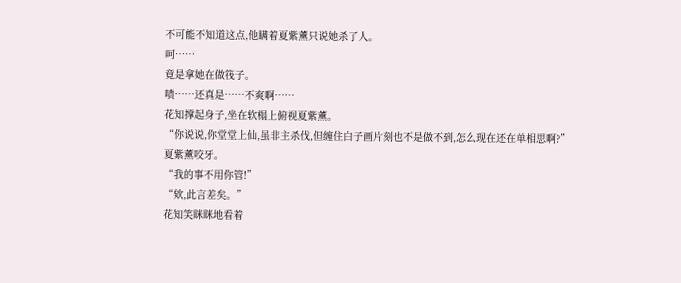不可能不知道这点,他瞒着夏紫薰只说她杀了人。
呵……
竟是拿她在做筏子。
啧……还真是……不爽啊……
花知撑起身子,坐在软榻上俯视夏紫薰。
“你说说,你堂堂上仙,虽非主杀伐,但缠住白子画片刻也不是做不到,怎么现在还在单相思啊?”
夏紫薰咬牙。
“我的事不用你管!”
“欸,此言差矣。”
花知笑眯眯地看着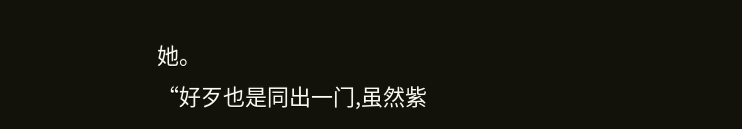她。
“好歹也是同出一门,虽然紫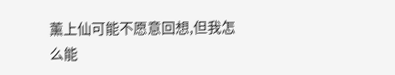薰上仙可能不愿意回想,但我怎么能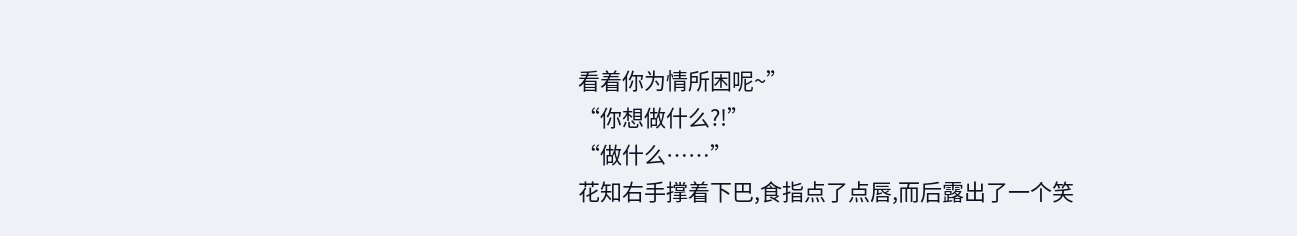看着你为情所困呢~”
“你想做什么?!”
“做什么……”
花知右手撑着下巴,食指点了点唇,而后露出了一个笑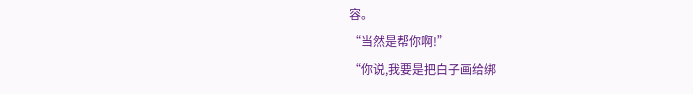容。
“当然是帮你啊!”
“你说,我要是把白子画给绑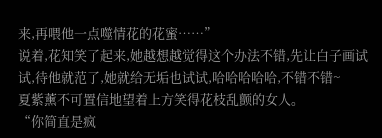来,再喂他一点噬情花的花蜜……”
说着,花知笑了起来,她越想越觉得这个办法不错,先让白子画试试,待他就范了,她就给无垢也试试,哈哈哈哈哈,不错不错~
夏紫薰不可置信地望着上方笑得花枝乱颤的女人。
“你简直是疯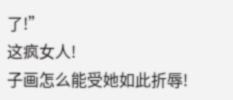了!”
这疯女人!
子画怎么能受她如此折辱!